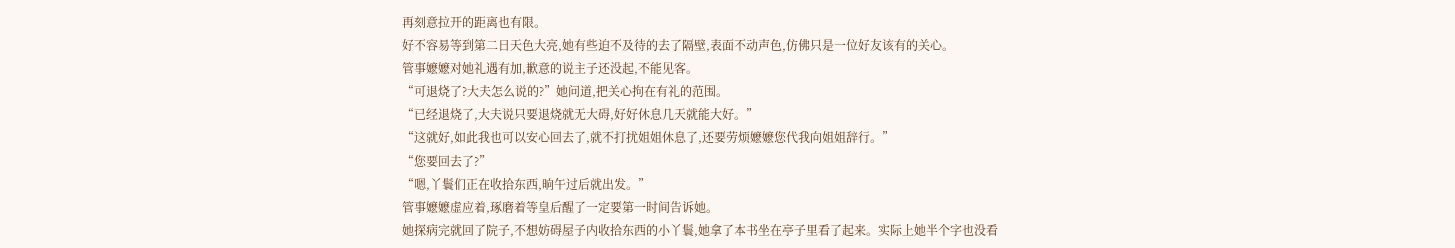再刻意拉开的距离也有限。
好不容易等到第二日天色大亮,她有些迫不及待的去了隔壁,表面不动声色,仿佛只是一位好友该有的关心。
管事嬷嬷对她礼遇有加,歉意的说主子还没起,不能见客。
“可退烧了?大夫怎么说的?”她问道,把关心拘在有礼的范围。
“已经退烧了,大夫说只要退烧就无大碍,好好休息几天就能大好。”
“这就好,如此我也可以安心回去了,就不打扰姐姐休息了,还要劳烦嬷嬷您代我向姐姐辞行。”
“您要回去了?”
“嗯,丫鬟们正在收拾东西,晌午过后就出发。”
管事嬷嬷虚应着,琢磨着等皇后醒了一定要第一时间告诉她。
她探病完就回了院子,不想妨碍屋子内收拾东西的小丫鬟,她拿了本书坐在亭子里看了起来。实际上她半个字也没看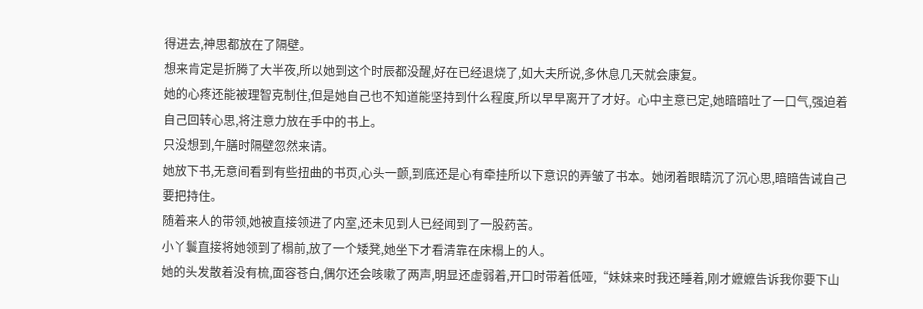得进去,神思都放在了隔壁。
想来肯定是折腾了大半夜,所以她到这个时辰都没醒,好在已经退烧了,如大夫所说,多休息几天就会康复。
她的心疼还能被理智克制住,但是她自己也不知道能坚持到什么程度,所以早早离开了才好。心中主意已定,她暗暗吐了一口气,强迫着自己回转心思,将注意力放在手中的书上。
只没想到,午膳时隔壁忽然来请。
她放下书,无意间看到有些扭曲的书页,心头一颤,到底还是心有牵挂所以下意识的弄皱了书本。她闭着眼睛沉了沉心思,暗暗告诫自己要把持住。
随着来人的带领,她被直接领进了内室,还未见到人已经闻到了一股药苦。
小丫鬟直接将她领到了榻前,放了一个矮凳,她坐下才看清靠在床榻上的人。
她的头发散着没有梳,面容苍白,偶尔还会咳嗽了两声,明显还虚弱着,开口时带着低哑,“妹妹来时我还睡着,刚才嬷嬷告诉我你要下山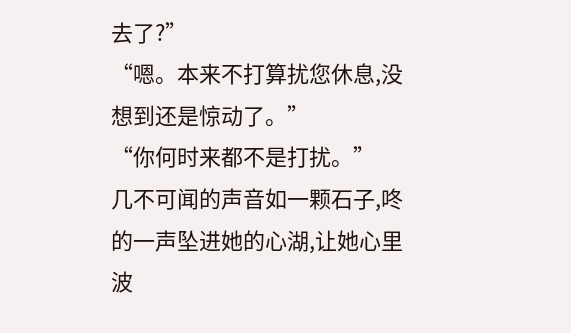去了?”
“嗯。本来不打算扰您休息,没想到还是惊动了。”
“你何时来都不是打扰。”
几不可闻的声音如一颗石子,咚的一声坠进她的心湖,让她心里波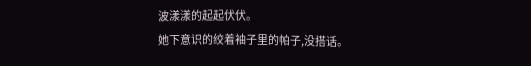波漾漾的起起伏伏。
她下意识的绞着袖子里的帕子,没搭话。